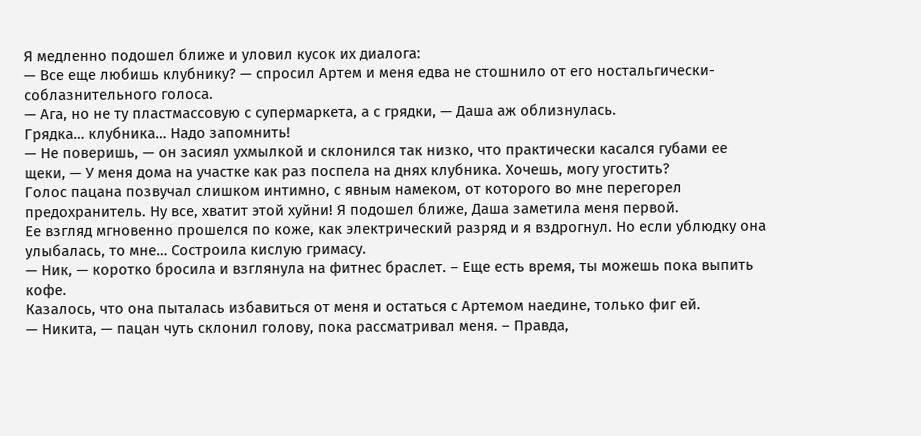Я медленно подошел ближе и уловил кусок их диалога:
— Все еще любишь клубнику? — спросил Артем и меня едва не стошнило от его ностальгически-соблазнительного голоса.
— Ага, но не ту пластмассовую с супермаркета, а с грядки, — Даша аж облизнулась.
Грядка… клубника… Надо запомнить!
— Не поверишь, — он засиял ухмылкой и склонился так низко, что практически касался губами ее щеки, — У меня дома на участке как раз поспела на днях клубника. Хочешь, могу угостить?
Голос пацана позвучал слишком интимно, с явным намеком, от которого во мне перегорел предохранитель. Ну все, хватит этой хуйни! Я подошел ближе, Даша заметила меня первой.
Ее взгляд мгновенно прошелся по коже, как электрический разряд и я вздрогнул. Но если ублюдку она улыбалась, то мне… Состроила кислую гримасу.
— Ник, — коротко бросила и взглянула на фитнес браслет. – Еще есть время, ты можешь пока выпить кофе.
Казалось, что она пыталась избавиться от меня и остаться с Артемом наедине, только фиг ей.
— Никита, — пацан чуть склонил голову, пока рассматривал меня. – Правда,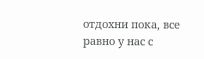отдохни пока, все равно у нас с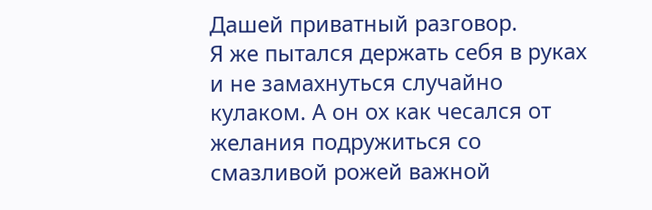Дашей приватный разговор.
Я же пытался держать себя в руках и не замахнуться случайно кулаком. А он ох как чесался от желания подружиться со смазливой рожей важной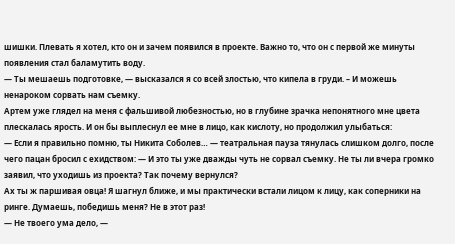шишки. Плевать я хотел, кто он и зачем появился в проекте. Важно то, что он с первой же минуты появления стал баламутить воду.
— Ты мешаешь подготовке, — высказался я со всей злостью, что кипела в груди. – И можешь ненароком сорвать нам съемку.
Артем уже глядел на меня с фальшивой любезностью, но в глубине зрачка непонятного мне цвета плескалась ярость. И он бы выплеснул ее мне в лицо, как кислоту, но продолжил улыбаться:
— Если я правильно помню, ты Никита Соболев… — театральная пауза тянулась слишком долго, после чего пацан бросил с ехидством: — И это ты уже дважды чуть не сорвал съемку. Не ты ли вчера громко заявил, что уходишь из проекта? Так почему вернулся?
Ах ты ж паршивая овца! Я шагнул ближе, и мы практически встали лицом к лицу, как соперники на ринге. Думаешь, победишь меня? Не в этот раз!
— Не твоего ума дело, —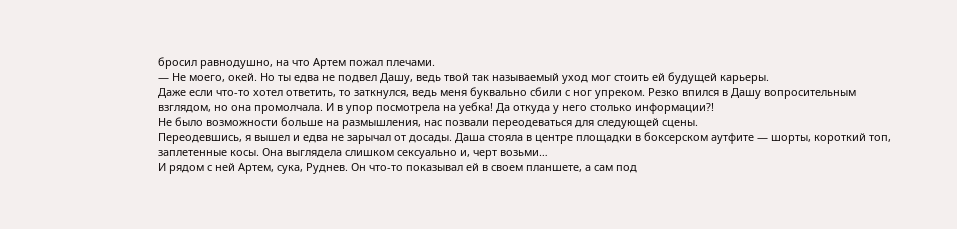бросил равнодушно, на что Артем пожал плечами.
— Не моего, окей. Но ты едва не подвел Дашу, ведь твой так называемый уход мог стоить ей будущей карьеры.
Даже если что-то хотел ответить, то заткнулся, ведь меня буквально сбили с ног упреком. Резко впился в Дашу вопросительным взглядом, но она промолчала. И в упор посмотрела на уебка! Да откуда у него столько информации?!
Не было возможности больше на размышления, нас позвали переодеваться для следующей сцены.
Переодевшись, я вышел и едва не зарычал от досады. Даша стояла в центре площадки в боксерском аутфите — шорты, короткий топ, заплетенные косы. Она выглядела слишком сексуально и, черт возьми…
И рядом с ней Артем, сука, Руднев. Он что-то показывал ей в своем планшете, а сам под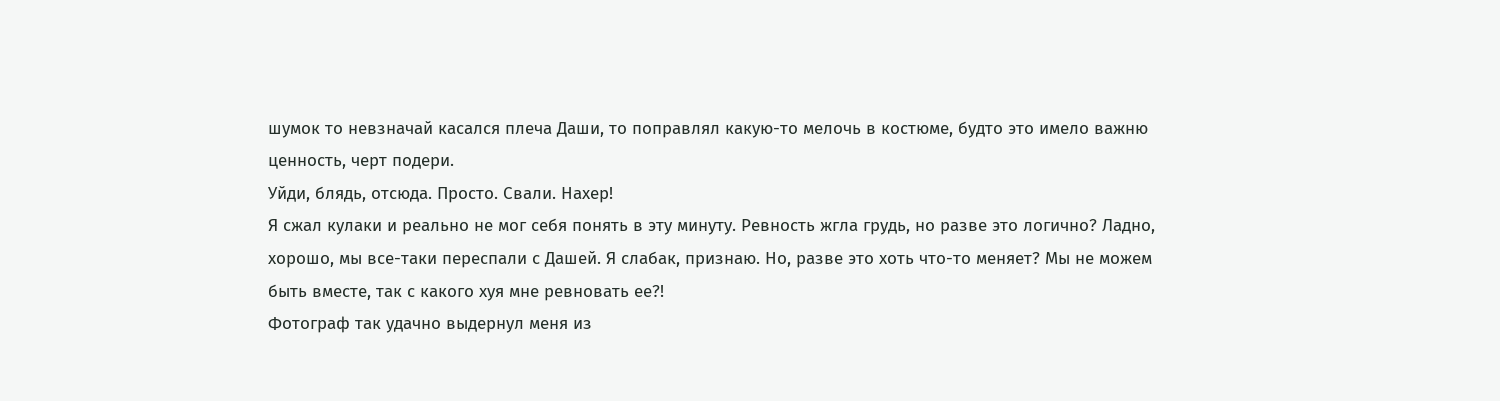шумок то невзначай касался плеча Даши, то поправлял какую-то мелочь в костюме, будто это имело важню ценность, черт подери.
Уйди, блядь, отсюда. Просто. Свали. Нахер!
Я сжал кулаки и реально не мог себя понять в эту минуту. Ревность жгла грудь, но разве это логично? Ладно, хорошо, мы все-таки переспали с Дашей. Я слабак, признаю. Но, разве это хоть что-то меняет? Мы не можем быть вместе, так с какого хуя мне ревновать ее?!
Фотограф так удачно выдернул меня из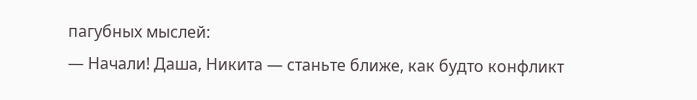пагубных мыслей:
— Начали! Даша, Никита — станьте ближе, как будто конфликт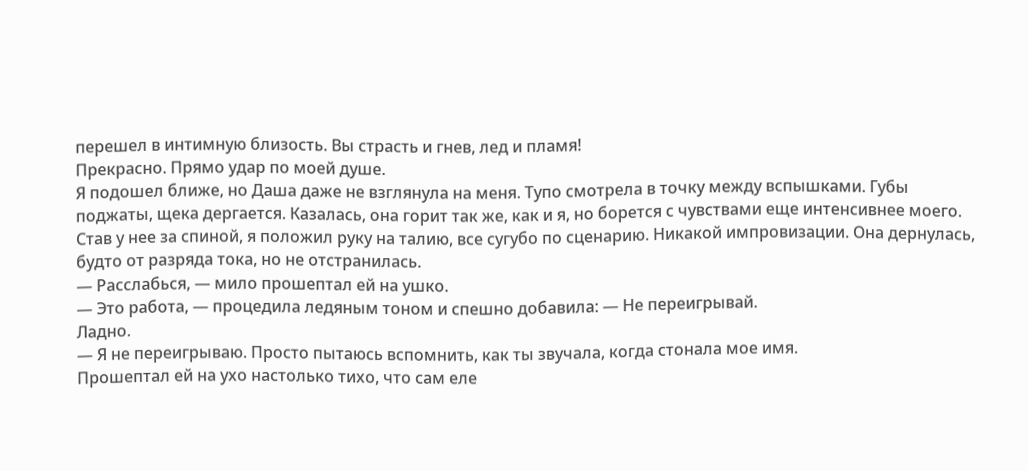перешел в интимную близость. Вы страсть и гнев, лед и пламя!
Прекрасно. Прямо удар по моей душе.
Я подошел ближе, но Даша даже не взглянула на меня. Тупо смотрела в точку между вспышками. Губы поджаты, щека дергается. Казалась, она горит так же, как и я, но борется с чувствами еще интенсивнее моего.
Став у нее за спиной, я положил руку на талию, все сугубо по сценарию. Никакой импровизации. Она дернулась, будто от разряда тока, но не отстранилась.
— Расслабься, — мило прошептал ей на ушко.
— Это работа, — процедила ледяным тоном и спешно добавила: — Не переигрывай.
Ладно.
— Я не переигрываю. Просто пытаюсь вспомнить, как ты звучала, когда стонала мое имя.
Прошептал ей на ухо настолько тихо, что сам еле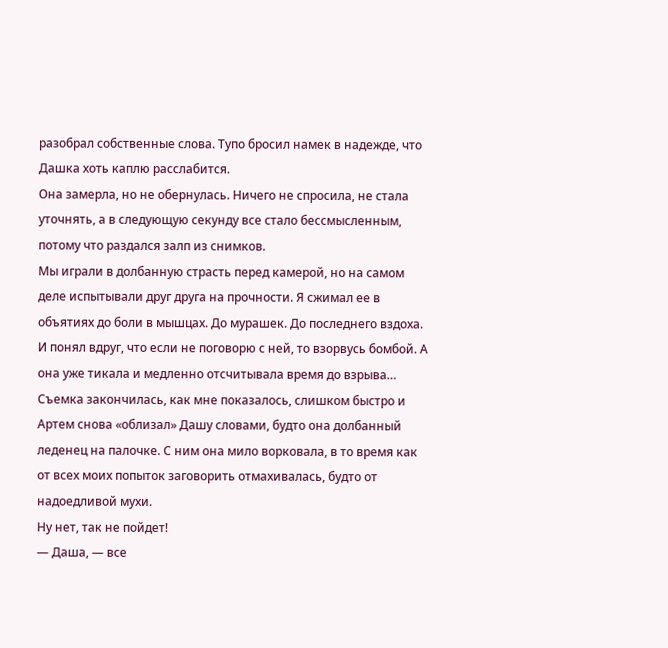разобрал собственные слова. Тупо бросил намек в надежде, что Дашка хоть каплю расслабится.
Она замерла, но не обернулась. Ничего не спросила, не стала уточнять, а в следующую секунду все стало бессмысленным, потому что раздался залп из снимков.
Мы играли в долбанную страсть перед камерой, но на самом деле испытывали друг друга на прочности. Я сжимал ее в объятиях до боли в мышцах. До мурашек. До последнего вздоха. И понял вдруг, что если не поговорю с ней, то взорвусь бомбой. А она уже тикала и медленно отсчитывала время до взрыва…
Съемка закончилась, как мне показалось, слишком быстро и Артем снова «облизал» Дашу словами, будто она долбанный леденец на палочке. С ним она мило ворковала, в то время как от всех моих попыток заговорить отмахивалась, будто от надоедливой мухи.
Ну нет, так не пойдет!
— Даша, — все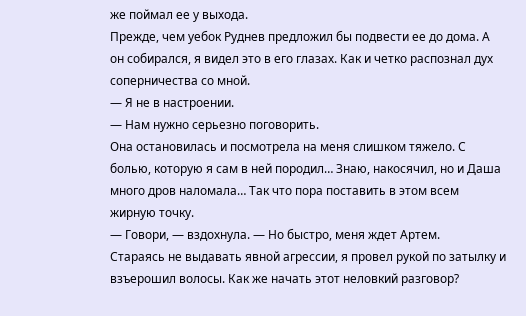же поймал ее у выхода.
Прежде, чем уебок Руднев предложил бы подвести ее до дома. А он собирался, я видел это в его глазах. Как и четко распознал дух соперничества со мной.
— Я не в настроении.
— Нам нужно серьезно поговорить.
Она остановилась и посмотрела на меня слишком тяжело. С болью, которую я сам в ней породил… Знаю, накосячил, но и Даша много дров наломала… Так что пора поставить в этом всем жирную точку.
— Говори, — вздохнула. — Но быстро, меня ждет Артем.
Стараясь не выдавать явной агрессии, я провел рукой по затылку и взъерошил волосы. Как же начать этот неловкий разговор?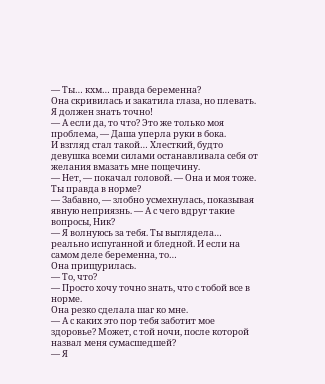— Ты… кхм… правда беременна?
Она скривилась и закатила глаза, но плевать. Я должен знать точно!
— А если да, то что? Это же только моя проблема, — Даша уперла руки в бока.
И взгляд стал такой… Хлесткий, будто девушка всеми силами останавливала себя от желания вмазать мне пощечину.
— Нет, — покачал головой. — Она и моя тоже. Ты правда в норме?
— Забавно, — злобно усмехнулась, показывая явную неприязнь. — А с чего вдруг такие вопросы, Ник?
— Я волнуюсь за тебя. Ты выглядела… реально испуганной и бледной. И если на самом деле беременна, то…
Она прищурилась.
— То, что?
— Просто хочу точно знать, что с тобой все в норме.
Она резко сделала шаг ко мне.
— А с каких это пор тебя заботит мое здоровье? Может, с той ночи, после которой назвал меня сумасшедшей?
— Я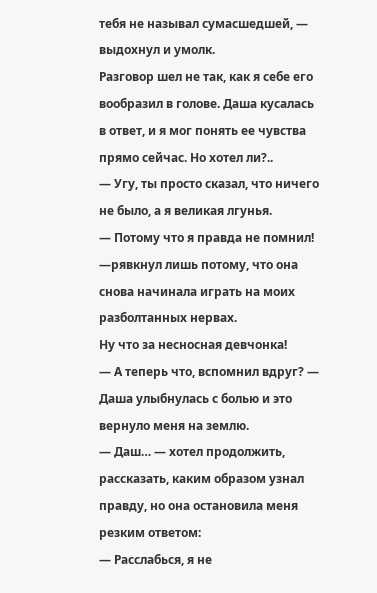тебя не называл сумасшедшей, — выдохнул и умолк.
Разговор шел не так, как я себе его вообразил в голове. Даша кусалась в ответ, и я мог понять ее чувства прямо сейчас. Но хотел ли?..
— Угу, ты просто сказал, что ничего не было, а я великая лгунья.
— Потому что я правда не помнил! —рявкнул лишь потому, что она снова начинала играть на моих разболтанных нервах.
Ну что за несносная девчонка!
— А теперь что, вспомнил вдруг? — Даша улыбнулась с болью и это вернуло меня на землю.
— Даш… — хотел продолжить, рассказать, каким образом узнал правду, но она остановила меня резким ответом:
— Расслабься, я не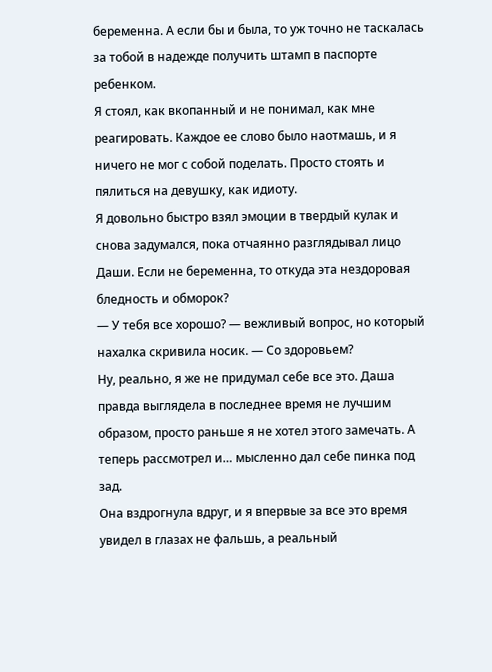беременна. А если бы и была, то уж точно не таскалась за тобой в надежде получить штамп в паспорте ребенком.
Я стоял, как вкопанный и не понимал, как мне реагировать. Каждое ее слово было наотмашь, и я ничего не мог с собой поделать. Просто стоять и пялиться на девушку, как идиоту.
Я довольно быстро взял эмоции в твердый кулак и снова задумался, пока отчаянно разглядывал лицо Даши. Если не беременна, то откуда эта нездоровая бледность и обморок?
— У тебя все хорошо? — вежливый вопрос, но который нахалка скривила носик. — Со здоровьем?
Ну, реально, я же не придумал себе все это. Даша правда выглядела в последнее время не лучшим образом, просто раньше я не хотел этого замечать. А теперь рассмотрел и… мысленно дал себе пинка под зад.
Она вздрогнула вдруг, и я впервые за все это время увидел в глазах не фальшь, а реальный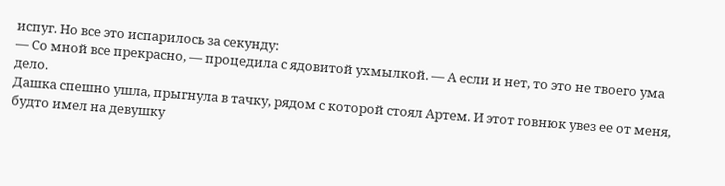испуг. Но все это испарилось за секунду:
— Со мной все прекрасно, — процедила с ядовитой ухмылкой. — А если и нет, то это не твоего ума дело.
Дашка спешно ушла, прыгнула в тачку, рядом с которой стоял Артем. И этот говнюк увез ее от меня, будто имел на девушку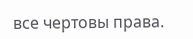все чертовы права.